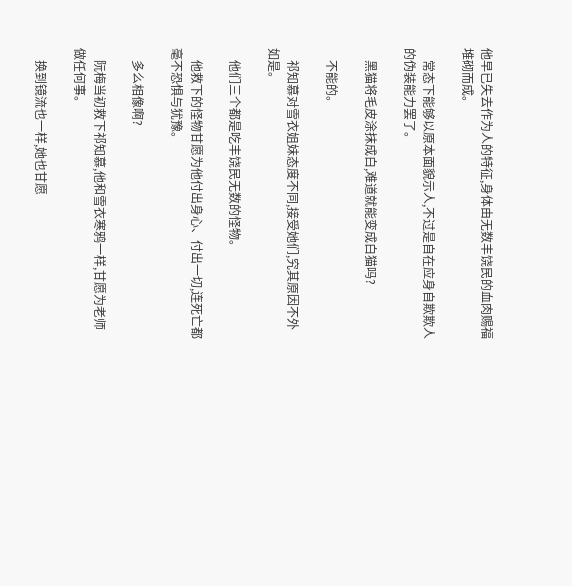他早已失去作为人的特征,身体由无数丰饶民的血肉赐福堆砌而成。

    常态下能够以原本面貌示人,不过是自在应身自欺欺人的伪装能力罢了。

    黑猫将毛皮涂抹成白,难道就能变成白猫吗?

    不能的。

    祁知慕对雪衣姐妹态度不同,接受她们,究其原因不外如是。

    他们三个都是吃丰饶民无数的怪物。

    他救下的怪物甘愿为他付出身心、付出一切,连死亡都毫不恐惧与犹豫。

    多么相像啊?

    阮梅当初救下祁知慕,他和雪衣寒鸦一样,甘愿为老师做任何事。

    换到镜流也一样,她也甘愿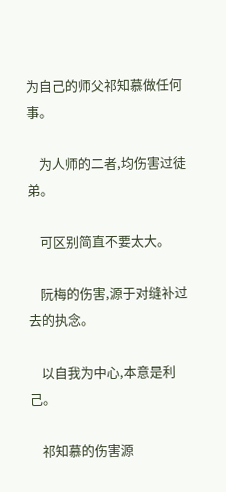为自己的师父祁知慕做任何事。

    为人师的二者,均伤害过徒弟。

    可区别简直不要太大。

    阮梅的伤害,源于对缝补过去的执念。

    以自我为中心,本意是利己。

    祁知慕的伤害源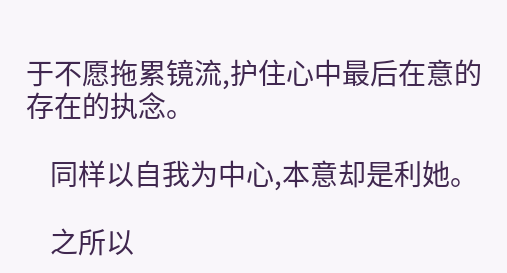于不愿拖累镜流,护住心中最后在意的存在的执念。

    同样以自我为中心,本意却是利她。

    之所以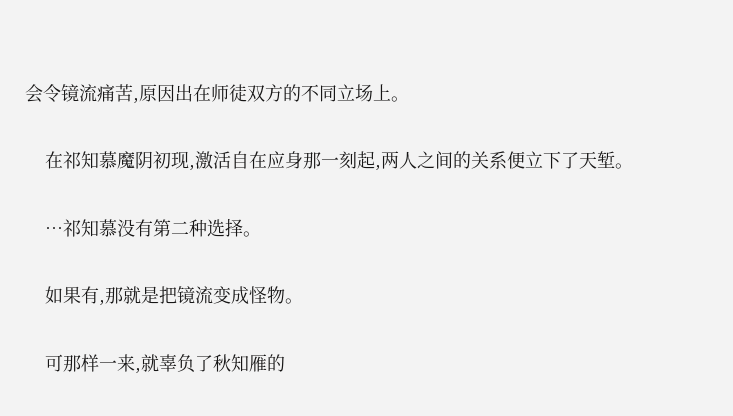会令镜流痛苦,原因出在师徒双方的不同立场上。

    在祁知慕魔阴初现,激活自在应身那一刻起,两人之间的关系便立下了天堑。

    …祁知慕没有第二种选择。

    如果有,那就是把镜流变成怪物。

    可那样一来,就辜负了秋知雁的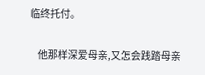临终托付。

    他那样深爱母亲,又怎会践踏母亲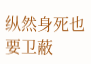纵然身死也要卫蔽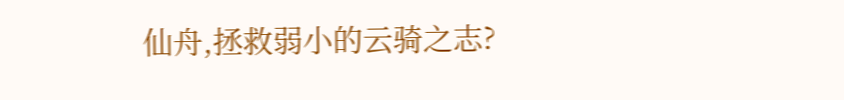仙舟,拯救弱小的云骑之志?